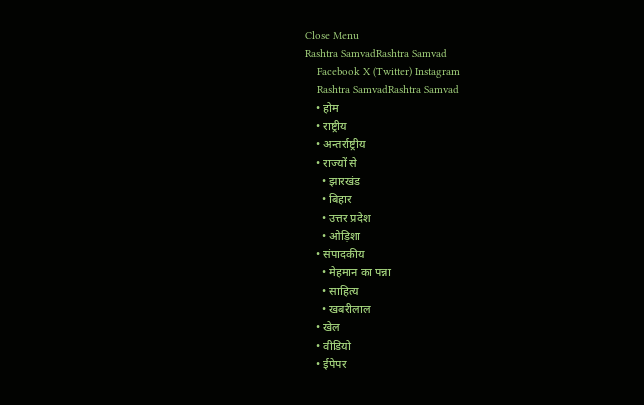Close Menu
Rashtra SamvadRashtra Samvad
    Facebook X (Twitter) Instagram
    Rashtra SamvadRashtra Samvad
    • होम
    • राष्ट्रीय
    • अन्तर्राष्ट्रीय
    • राज्यों से
      • झारखंड
      • बिहार
      • उत्तर प्रदेश
      • ओड़िशा
    • संपादकीय
      • मेहमान का पन्ना
      • साहित्य
      • खबरीलाल
    • खेल
    • वीडियो
    • ईपेपर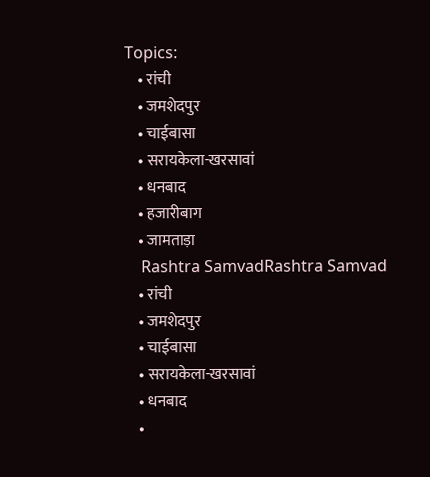Topics:
    • रांची
    • जमशेदपुर
    • चाईबासा
    • सरायकेला-खरसावां
    • धनबाद
    • हजारीबाग
    • जामताड़ा
    Rashtra SamvadRashtra Samvad
    • रांची
    • जमशेदपुर
    • चाईबासा
    • सरायकेला-खरसावां
    • धनबाद
    •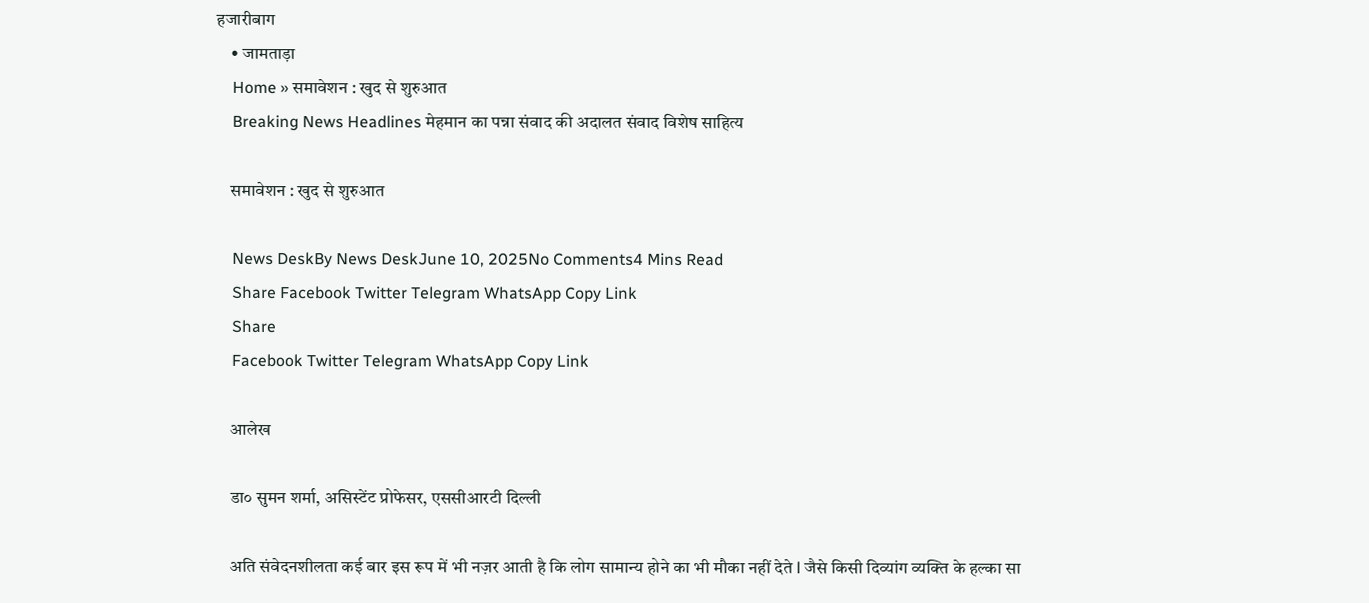हजारीबाग
    • जामताड़ा
    Home » समावेशन : खुद से शुरुआत
    Breaking News Headlines मेहमान का पन्ना संवाद की अदालत संवाद विशेष साहित्य

    समावेशन : खुद से शुरुआत

    News DeskBy News DeskJune 10, 2025No Comments4 Mins Read
    Share Facebook Twitter Telegram WhatsApp Copy Link
    Share
    Facebook Twitter Telegram WhatsApp Copy Link

    आलेख

    डा० सुमन शर्मा, असिस्टेंट प्रोफेसर, एससीआरटी दिल्ली

    अति संवेदनशीलता कई बार इस रूप में भी नज़र आती है कि लोग सामान्य होने का भी मौका नहीं देते l जैसे किसी दिव्यांग व्यक्ति के हल्का सा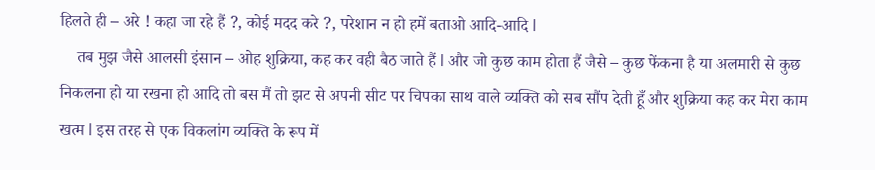हिलते ही – अरे ! कहा जा रहे हैं ?, कोई मदद करे ?, परेशान न हो हमें बताओ आदि-आदि l
    तब मुझ जैसे आलसी इंसान – ओह शुक्रिया, कह कर वही बैठ जाते हैं l और जो कुछ काम होता हैं जैसे – कुछ फेंकना है या अलमारी से कुछ निकलना हो या रखना हो आदि तो बस मैं तो झट से अपनी सीट पर चिपका साथ वाले व्यक्ति को सब सौंप देती हूँ और शुक्रिया कह कर मेरा काम खत्म l इस तरह से एक विकलांग व्यक्ति के रूप में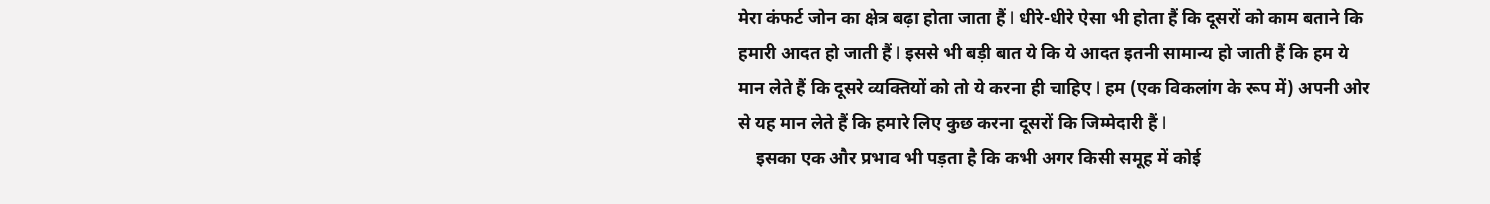मेरा कंफर्ट जोन का क्षेत्र बढ़ा होता जाता हैं l धीरे-धीरे ऐसा भी होता हैं कि दूसरों को काम बताने कि हमारी आदत हो जाती हैं l इससे भी बड़ी बात ये कि ये आदत इतनी सामान्य हो जाती हैं कि हम ये मान लेते हैं कि दूसरे व्यक्तियों को तो ये करना ही चाहिए l हम (एक विकलांग के रूप में) अपनी ओर से यह मान लेते हैं कि हमारे लिए कुछ करना दूसरों कि जिम्मेदारी हैं l
    इसका एक और प्रभाव भी पड़ता है कि कभी अगर किसी समूह में कोई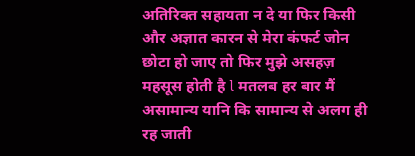अतिरिक्त सहायता न दे या फिर किसी और अज्ञात कारन से मेरा कंफर्ट जोन छोटा हो जाए तो फिर मुझे असहज़ महसूस होती है l मतलब हर बार मैं असामान्य यानि कि सामान्य से अलग ही रह जाती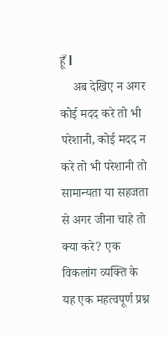हूँ l
    अब देखिए न अगर कोई मदद करे तो भी परेशानी, कोई मदद न करे तो भी परेशानी तो सामान्यता या सहजता से अगर जीना चाहे तो क्या करे? एक विकलांग व्यक्ति के यह एक महत्वपूर्ण प्रश्न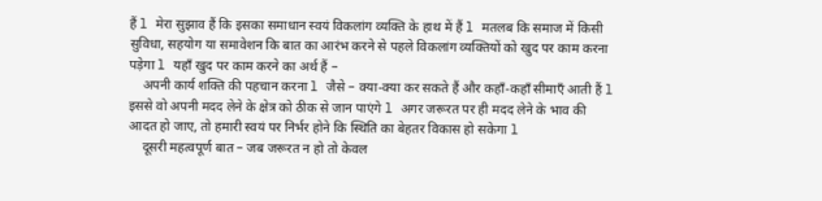हैं l मेरा सुझाव हैं कि इसका समाधान स्वयं विकलांग व्यक्ति के हाथ में हैं l मतलब कि समाज में किसी सुविधा, सहयोग या समावेशन कि बात का आरंभ करने से पहले विकलांग व्यक्तियों को खुद पर काम करना पड़ेगा l यहाँ खुद पर काम करने का अर्थ हैं –
    अपनी कार्य शक्ति की पहचान करना l जैसे – क्या-क्या कर सकते हैं और कहाँ-कहाँ सीमाएँ आती हैं l इससे वो अपनी मदद लेने के क्षेत्र को ठीक से जान पाएंगे l अगर जरूरत पर ही मदद लेने के भाव की आदत हो जाए, तो हमारी स्वयं पर निर्भर होने कि स्थिति का बेहतर विकास हो सकेगा l
    दूसरी महत्वपूर्ण बात – जब जरूरत न हो तो केवल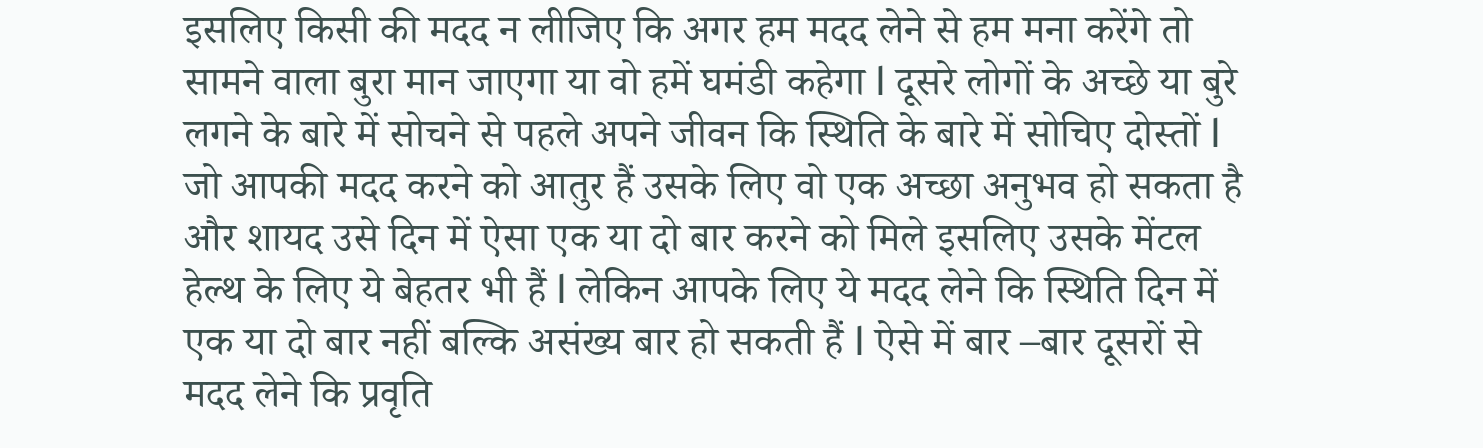इसलिए किसी की मदद न लीजिए कि अगर हम मदद लेने से हम मना करेंगे तो सामने वाला बुरा मान जाएगा या वो हमें घमंडी कहेगा l दूसरे लोगों के अच्छे या बुरे लगने के बारे में सोचने से पहले अपने जीवन कि स्थिति के बारे में सोचिए दोस्तों l जो आपकी मदद करने को आतुर हैं उसके लिए वो एक अच्छा अनुभव हो सकता है और शायद उसे दिन में ऐसा एक या दो बार करने को मिले इसलिए उसके मेंटल हेल्थ के लिए ये बेहतर भी हैं l लेकिन आपके लिए ये मदद लेने कि स्थिति दिन में एक या दो बार नहीं बल्कि असंख्य बार हो सकती हैं l ऐसे में बार –बार दूसरों से मदद लेने कि प्रवृति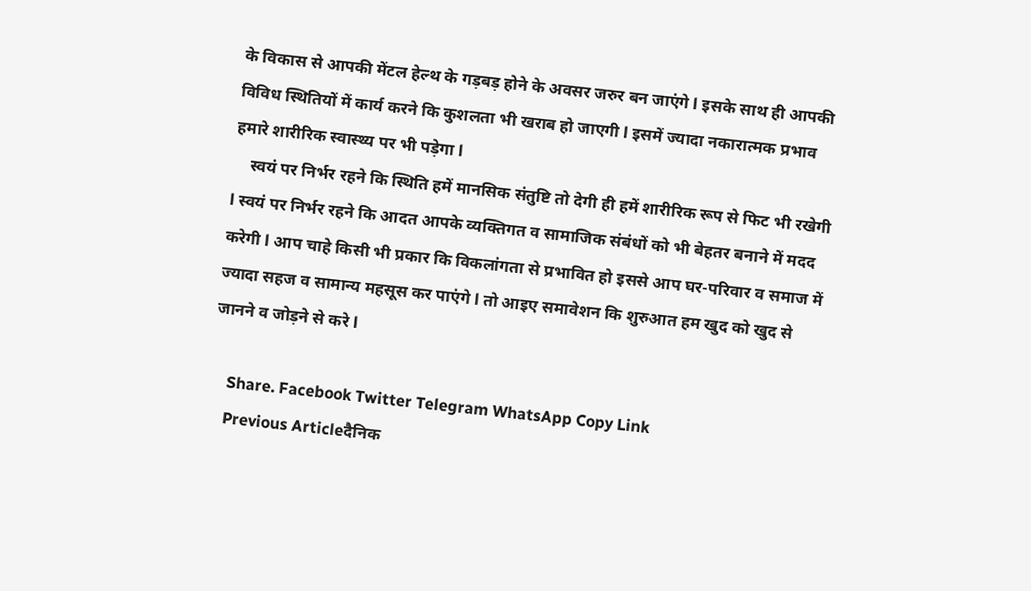के विकास से आपकी मेंटल हेल्थ के गड़बड़ होने के अवसर जरुर बन जाएंगे l इसके साथ ही आपकी विविध स्थितियों में कार्य करने कि कुशलता भी खराब हो जाएगी l इसमें ज्यादा नकारात्मक प्रभाव हमारे शारीरिक स्वास्थ्य पर भी पड़ेगा l
    स्वयं पर निर्भर रहने कि स्थिति हमें मानसिक संतुष्टि तो देगी ही हमें शारीरिक रूप से फिट भी रखेगी l स्वयं पर निर्भर रहने कि आदत आपके व्यक्तिगत व सामाजिक संबंधों को भी बेहतर बनाने में मदद करेगी l आप चाहे किसी भी प्रकार कि विकलांगता से प्रभावित हो इससे आप घर-परिवार व समाज में ज्यादा सहज व सामान्य महसूस कर पाएंगे l तो आइए समावेशन कि शुरुआत हम खुद को खुद से जानने व जोड़ने से करे l

    Share. Facebook Twitter Telegram WhatsApp Copy Link
    Previous Articleदैनिक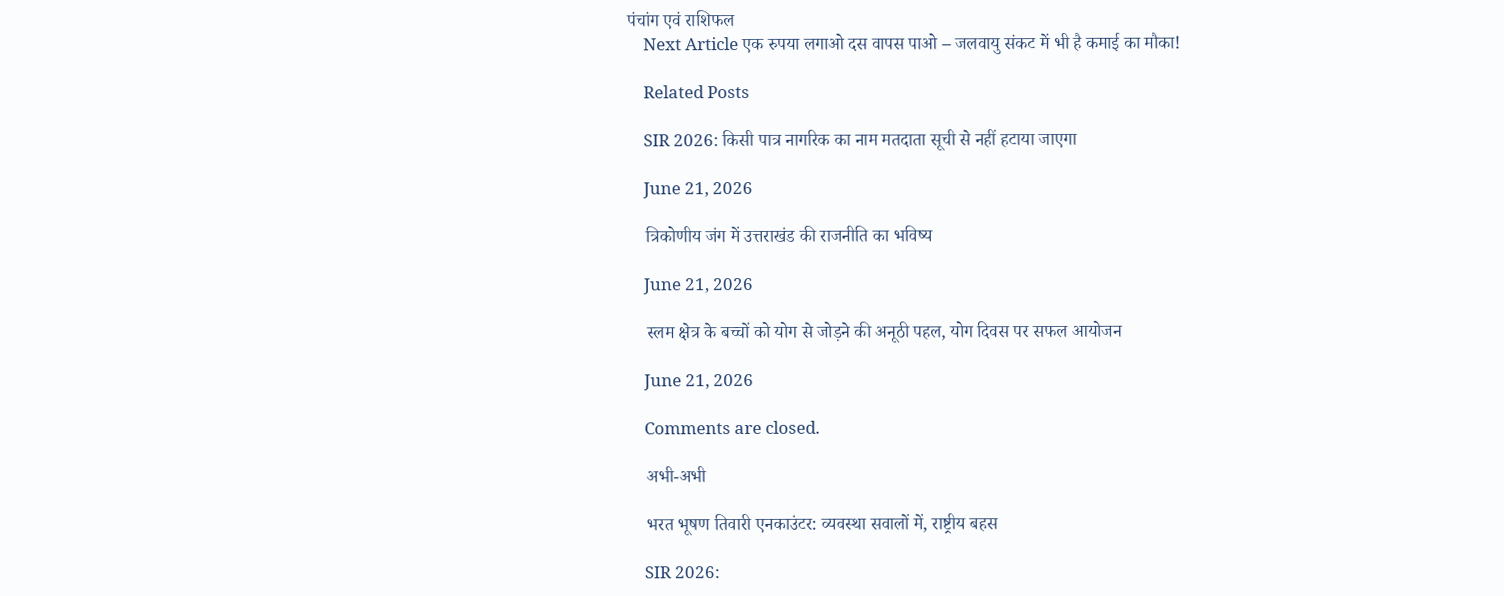पंचांग एवं राशिफल
    Next Article एक रुपया लगाओ दस वापस पाओ – जलवायु संकट में भी है कमाई का मौका!

    Related Posts

    SIR 2026: किसी पात्र नागरिक का नाम मतदाता सूची से नहीं हटाया जाएगा

    June 21, 2026

    त्रिकोणीय जंग में उत्तराखंड की राजनीति का भविष्य

    June 21, 2026

    स्लम क्षेत्र के बच्चों को योग से जोड़ने की अनूठी पहल, योग दिवस पर सफल आयोजन

    June 21, 2026

    Comments are closed.

    अभी-अभी

    भरत भूषण तिवारी एनकाउंटर: व्यवस्था सवालों में, राष्ट्रीय बहस

    SIR 2026: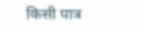किसी पात्र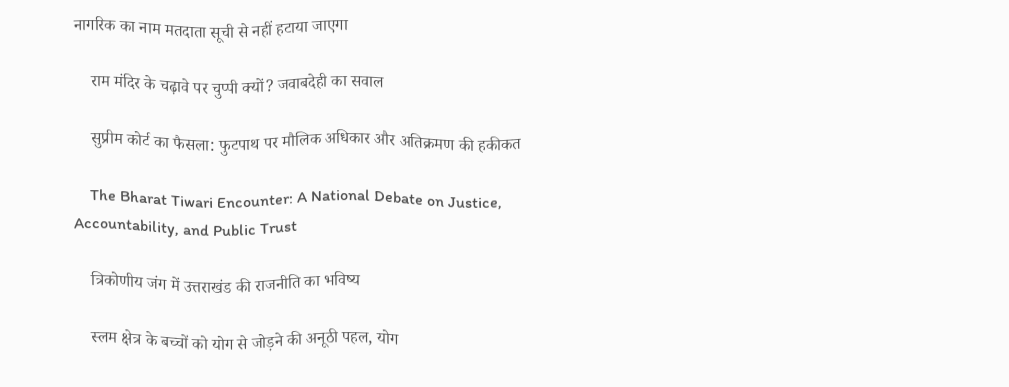नागरिक का नाम मतदाता सूची से नहीं हटाया जाएगा

    राम मंदिर के चढ़ावे पर चुप्पी क्यों? जवाबदेही का सवाल

    सुप्रीम कोर्ट का फैसला: फुटपाथ पर मौलिक अधिकार और अतिक्रमण की हकीकत

    The Bharat Tiwari Encounter: A National Debate on Justice, Accountability, and Public Trust

    त्रिकोणीय जंग में उत्तराखंड की राजनीति का भविष्य

    स्लम क्षेत्र के बच्चों को योग से जोड़ने की अनूठी पहल, योग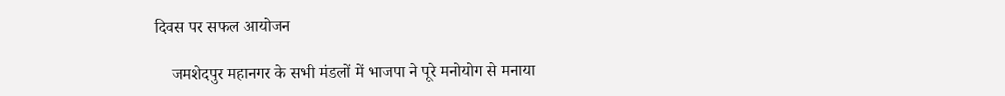दिवस पर सफल आयोजन

    जमशेदपुर महानगर के सभी मंडलों में भाजपा ने पूरे मनोयोग से मनाया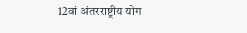12वां अंतरराष्ट्रीय योग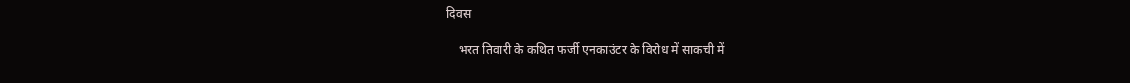दिवस

    भरत तिवारी के कथित फर्जी एनकाउंटर के विरोध में साकची में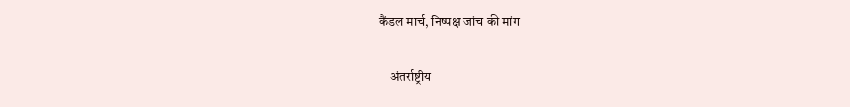कैंडल मार्च, निष्पक्ष जांच की मांग

    अंतर्राष्ट्रीय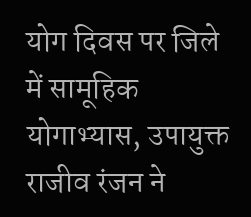योग दिवस पर जिले में सामूहिक योगाभ्यास, उपायुक्त राजीव रंजन ने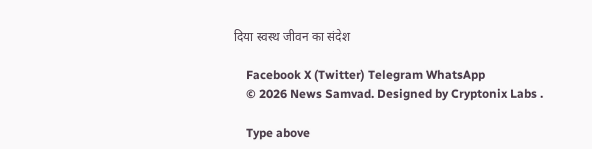दिया स्वस्थ जीवन का संदेश

    Facebook X (Twitter) Telegram WhatsApp
    © 2026 News Samvad. Designed by Cryptonix Labs .

    Type above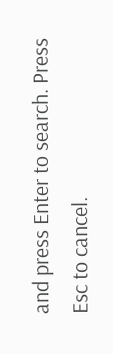and press Enter to search. Press Esc to cancel.